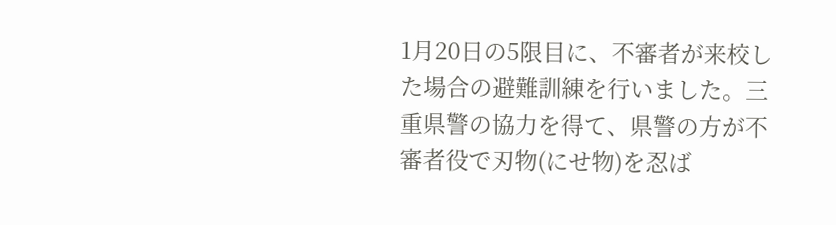1月20日の5限目に、不審者が来校した場合の避難訓練を行いました。三重県警の協力を得て、県警の方が不審者役で刃物(にせ物)を忍ば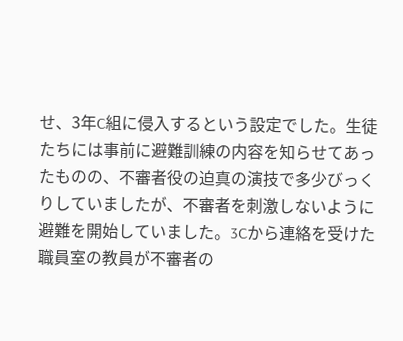せ、3年C組に侵入するという設定でした。生徒たちには事前に避難訓練の内容を知らせてあったものの、不審者役の迫真の演技で多少びっくりしていましたが、不審者を刺激しないように避難を開始していました。3Cから連絡を受けた職員室の教員が不審者の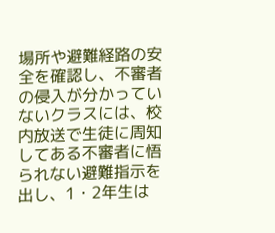場所や避難経路の安全を確認し、不審者の侵入が分かっていないクラスには、校内放送で生徒に周知してある不審者に悟られない避難指示を出し、1・2年生は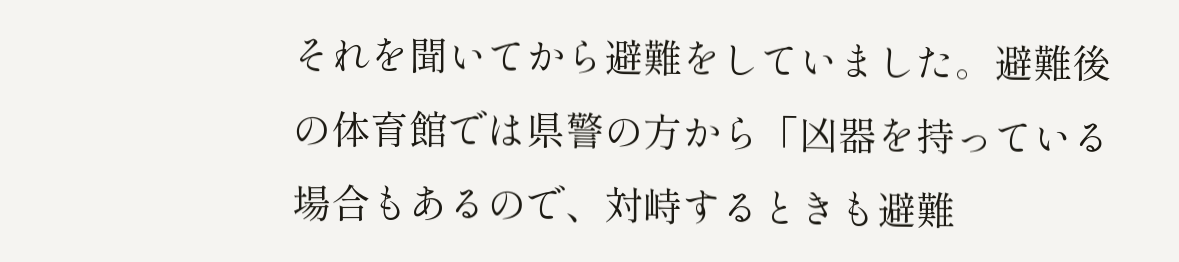それを聞いてから避難をしていました。避難後の体育館では県警の方から「凶器を持っている場合もあるので、対峙するときも避難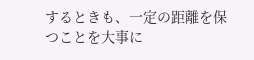するときも、一定の距離を保つことを大事に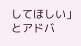してほしい」とアドバ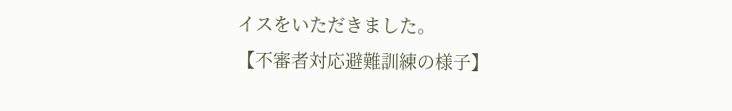イスをいただきました。
【不審者対応避難訓練の様子】